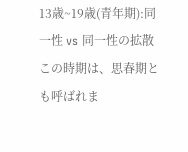13歳~19歳(青年期):同一性 vs 同一性の拡散 この時期は、思春期とも呼ばれま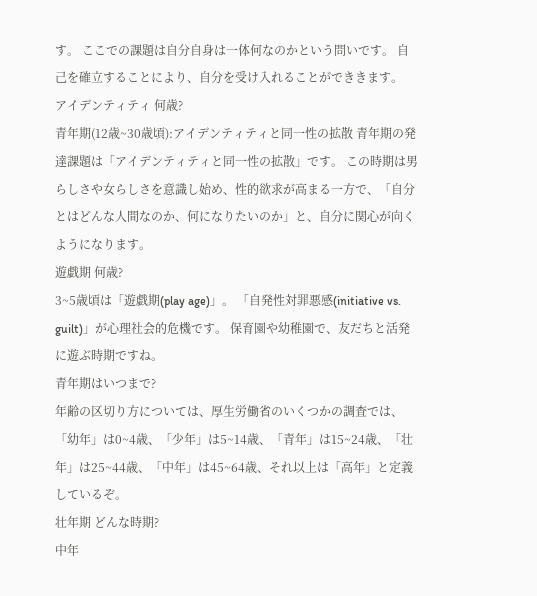す。 ここでの課題は自分自身は一体何なのかという問いです。 自己を確立することにより、自分を受け入れることができきます。
アイデンティティ 何歳?
青年期(12歳~30歳頃):アイデンティティと同一性の拡散 青年期の発達課題は「アイデンティティと同一性の拡散」です。 この時期は男らしさや女らしさを意識し始め、性的欲求が高まる一方で、「自分とはどんな人間なのか、何になりたいのか」と、自分に関心が向くようになります。
遊戯期 何歳?
3~5歳頃は「遊戯期(play age)」。 「自発性対罪悪感(initiative vs. guilt)」が心理社会的危機です。 保育園や幼稚園で、友だちと活発に遊ぶ時期ですね。
青年期はいつまで?
年齢の区切り方については、厚生労働省のいくつかの調査では、「幼年」は0~4歳、「少年」は5~14歳、「青年」は15~24歳、「壮年」は25~44歳、「中年」は45~64歳、それ以上は「高年」と定義しているぞ。
壮年期 どんな時期?
中年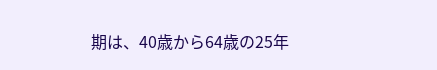期は、40歳から64歳の25年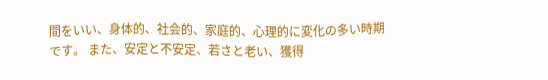間をいい、身体的、社会的、家庭的、心理的に変化の多い時期です。 また、安定と不安定、若さと老い、獲得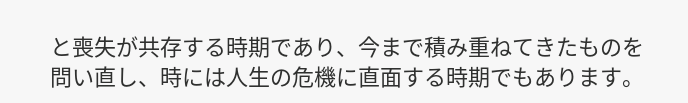と喪失が共存する時期であり、今まで積み重ねてきたものを問い直し、時には人生の危機に直面する時期でもあります。